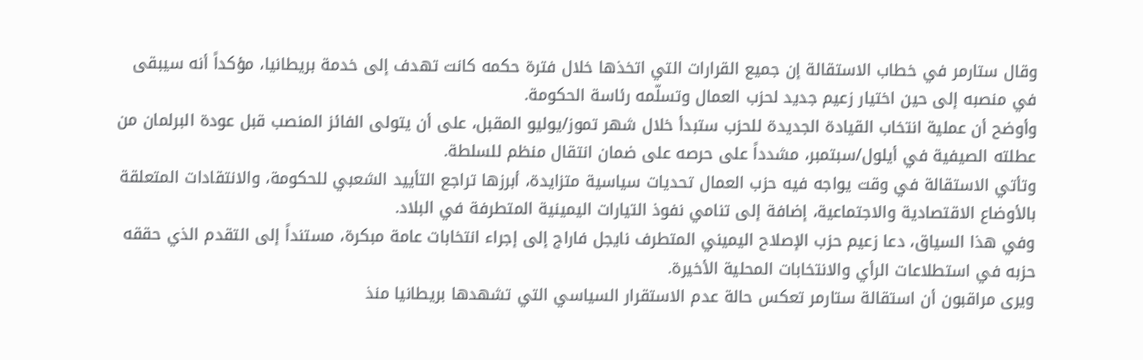وقال ستارمر في خطاب الاستقالة إن جميع القرارات التي اتخذها خلال فترة حكمه كانت تهدف إلى خدمة بريطانيا، مؤكداً أنه سيبقى في منصبه إلى حين اختيار زعيم جديد لحزب العمال وتسلّمه رئاسة الحكومة.
وأوضح أن عملية انتخاب القيادة الجديدة للحزب ستبدأ خلال شهر تموز/يوليو المقبل، على أن يتولى الفائز المنصب قبل عودة البرلمان من عطلته الصيفية في أيلول/سبتمبر، مشدداً على حرصه على ضمان انتقال منظم للسلطة.
وتأتي الاستقالة في وقت يواجه فيه حزب العمال تحديات سياسية متزايدة، أبرزها تراجع التأييد الشعبي للحكومة، والانتقادات المتعلقة بالأوضاع الاقتصادية والاجتماعية، إضافة إلى تنامي نفوذ التيارات اليمينية المتطرفة في البلاد.
وفي هذا السياق، دعا زعيم حزب الإصلاح اليميني المتطرف نايجل فاراج إلى إجراء انتخابات عامة مبكرة، مستنداً إلى التقدم الذي حققه حزبه في استطلاعات الرأي والانتخابات المحلية الأخيرة.
ويرى مراقبون أن استقالة ستارمر تعكس حالة عدم الاستقرار السياسي التي تشهدها بريطانيا منذ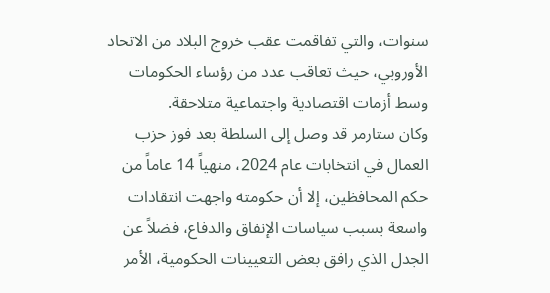سنوات، والتي تفاقمت عقب خروج البلاد من الاتحاد الأوروبي، حيث تعاقب عدد من رؤساء الحكومات وسط أزمات اقتصادية واجتماعية متلاحقة.
وكان ستارمر قد وصل إلى السلطة بعد فوز حزب العمال في انتخابات عام 2024، منهياً 14 عاماً من حكم المحافظين، إلا أن حكومته واجهت انتقادات واسعة بسبب سياسات الإنفاق والدفاع، فضلاً عن الجدل الذي رافق بعض التعيينات الحكومية، الأمر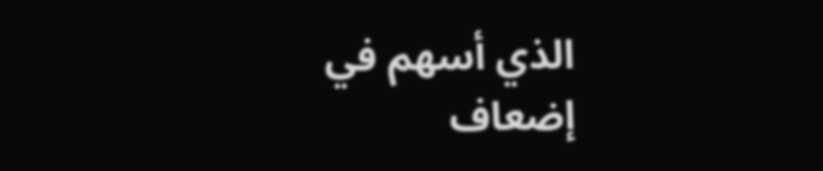الذي أسهم في إضعاف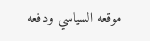موقعه السياسي ودفعه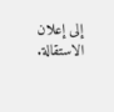إلى إعلان الاستقالة.